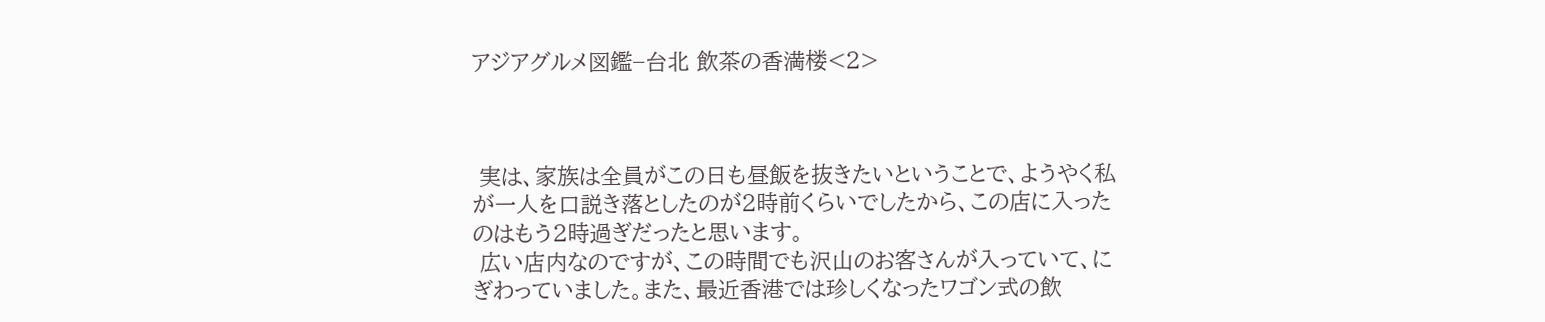アジアグルメ図鑑−台北 飲茶の香満楼<2>



 実は、家族は全員がこの日も昼飯を抜きたいということで、ようやく私が一人を口説き落としたのが2時前くらいでしたから、この店に入ったのはもう2時過ぎだったと思います。
 広い店内なのですが、この時間でも沢山のお客さんが入っていて、にぎわっていました。また、最近香港では珍しくなったワゴン式の飲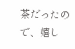茶だったので、嬉し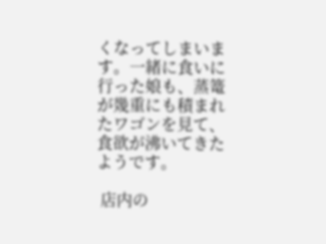くなってしまいます。一緒に食いに行った娘も、蒸篭が幾重にも積まれたワゴンを見て、食欲が沸いてきたようです。

 店内の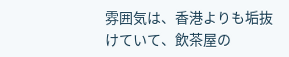雰囲気は、香港よりも垢抜けていて、飲茶屋の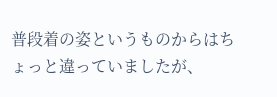普段着の姿というものからはちょっと違っていましたが、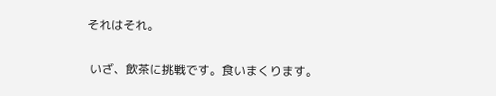それはそれ。

 いざ、飲茶に挑戦です。食いまくります。